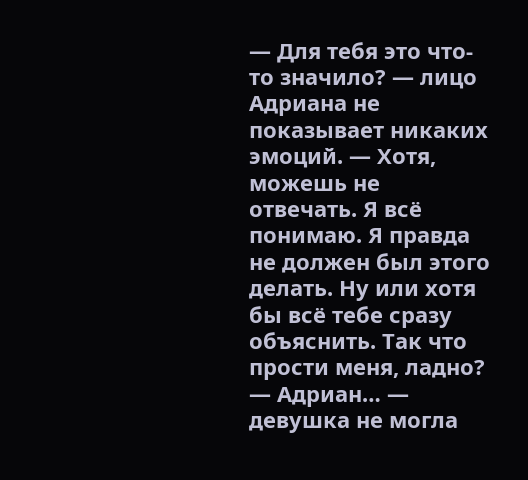— Для тебя это что-то значило? — лицо Адриана не показывает никаких эмоций. — Хотя, можешь не отвечать. Я всё понимаю. Я правда не должен был этого делать. Ну или хотя бы всё тебе сразу объяснить. Так что прости меня, ладно?
— Адриан… — девушка не могла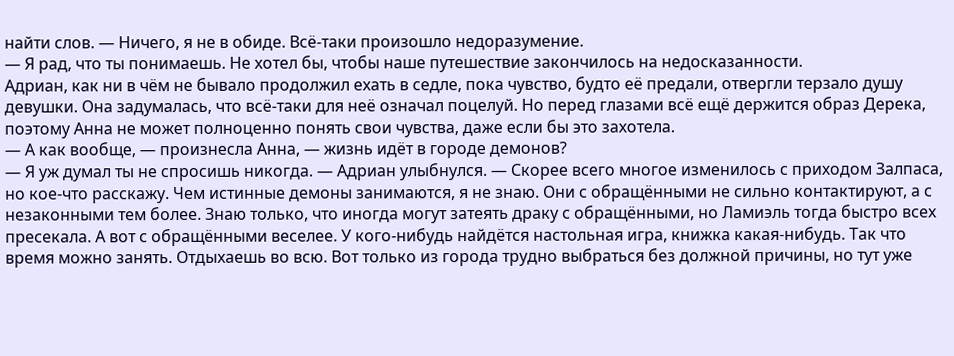найти слов. — Ничего, я не в обиде. Всё-таки произошло недоразумение.
— Я рад, что ты понимаешь. Не хотел бы, чтобы наше путешествие закончилось на недосказанности.
Адриан, как ни в чём не бывало продолжил ехать в седле, пока чувство, будто её предали, отвергли терзало душу девушки. Она задумалась, что всё-таки для неё означал поцелуй. Но перед глазами всё ещё держится образ Дерека, поэтому Анна не может полноценно понять свои чувства, даже если бы это захотела.
— А как вообще, — произнесла Анна, — жизнь идёт в городе демонов?
— Я уж думал ты не спросишь никогда. — Адриан улыбнулся. — Скорее всего многое изменилось с приходом Залпаса, но кое-что расскажу. Чем истинные демоны занимаются, я не знаю. Они с обращёнными не сильно контактируют, а с незаконными тем более. Знаю только, что иногда могут затеять драку с обращёнными, но Ламиэль тогда быстро всех пресекала. А вот с обращёнными веселее. У кого-нибудь найдётся настольная игра, книжка какая-нибудь. Так что время можно занять. Отдыхаешь во всю. Вот только из города трудно выбраться без должной причины, но тут уже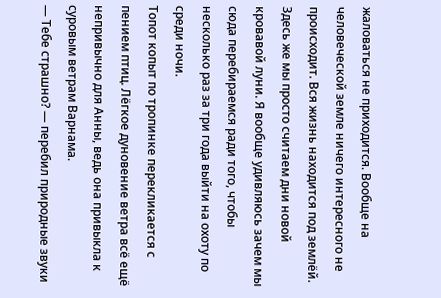жаловаться не приходится. Вообще на человеческой земле ничего интересного не происходит. Вся жизнь находится под землёй. Здесь же мы просто считаем дни новой кровавой луни. Я вообще удивляюсь зачем мы сюда перебираемся ради того, чтобы несколько раз за три года выйти на охоту по среди ночи.
Топот копыт по тропинке перекликается с пением птиц. Лёгкое дуновение ветра всё ещё непривычно для Анны, ведь она привыкла к суровым ветрам Варнама.
— Тебе страшно? — перебил природные звуки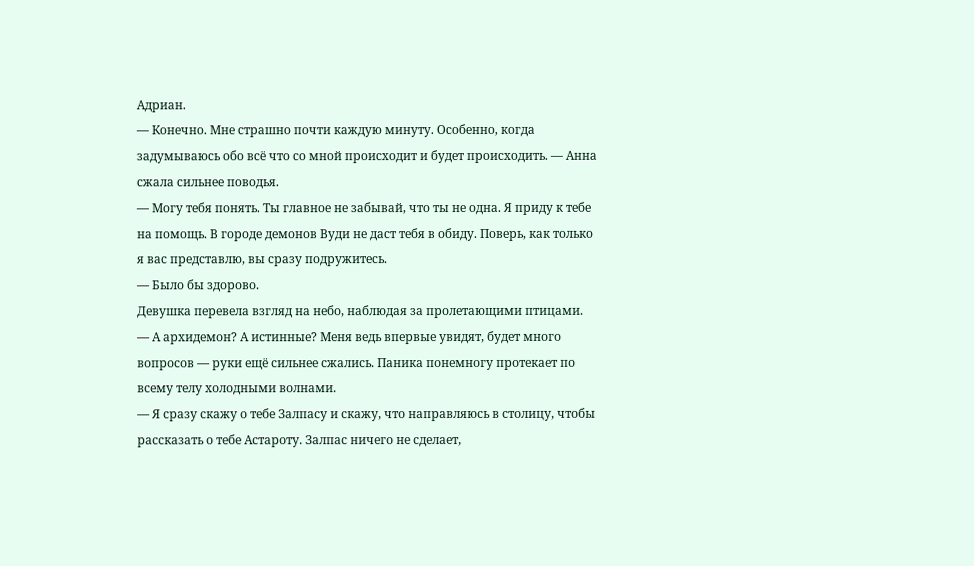Адриан.
— Конечно. Мне страшно почти каждую минуту. Особенно, когда задумываюсь обо всё что со мной происходит и будет происходить. — Анна сжала сильнее поводья.
— Могу тебя понять. Ты главное не забывай, что ты не одна. Я приду к тебе на помощь. В городе демонов Вуди не даст тебя в обиду. Поверь, как только я вас представлю, вы сразу подружитесь.
— Было бы здорово.
Девушка перевела взгляд на небо, наблюдая за пролетающими птицами.
— А архидемон? А истинные? Меня ведь впервые увидят, будет много вопросов — руки ещё сильнее сжались. Паника понемногу протекает по всему телу холодными волнами.
— Я сразу скажу о тебе Залпасу и скажу, что направляюсь в столицу, чтобы рассказать о тебе Астароту. Залпас ничего не сделает,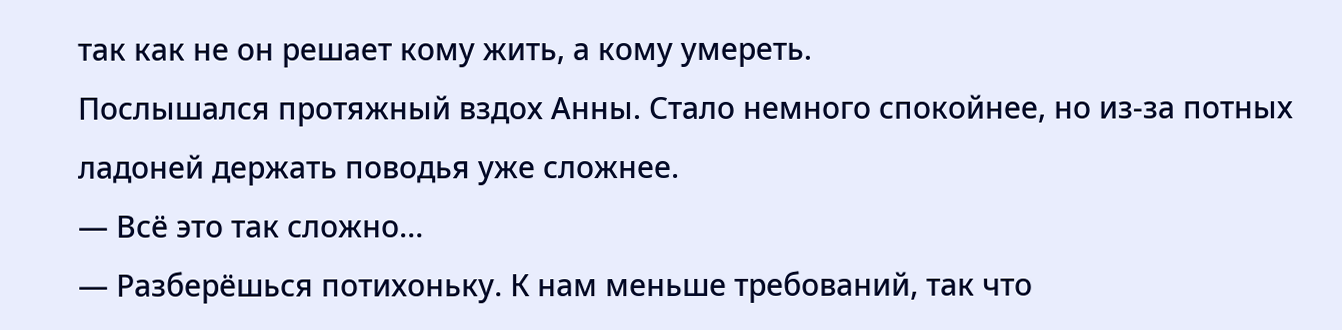так как не он решает кому жить, а кому умереть.
Послышался протяжный вздох Анны. Стало немного спокойнее, но из-за потных ладоней держать поводья уже сложнее.
— Всё это так сложно…
— Разберёшься потихоньку. К нам меньше требований, так что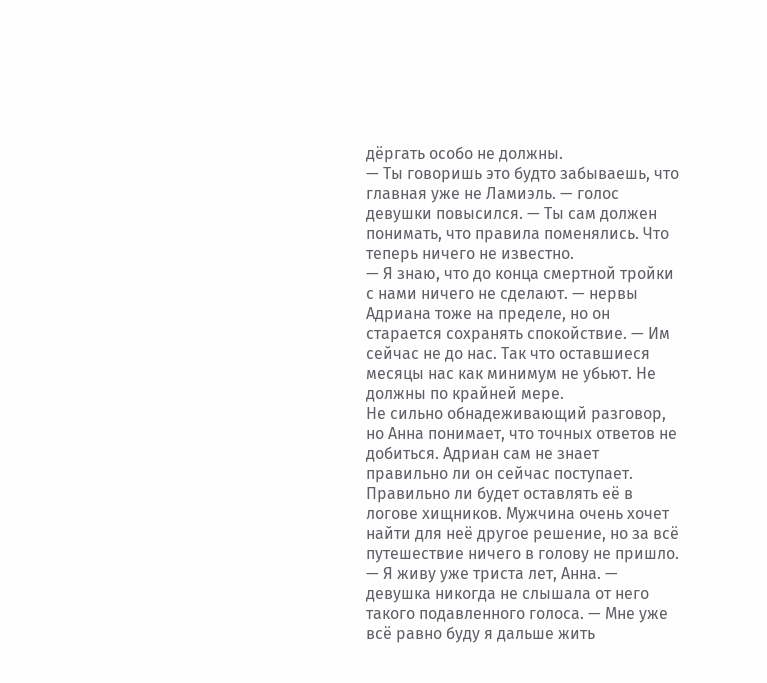дёргать особо не должны.
— Ты говоришь это будто забываешь, что главная уже не Ламиэль. — голос девушки повысился. — Ты сам должен понимать, что правила поменялись. Что теперь ничего не известно.
— Я знаю, что до конца смертной тройки с нами ничего не сделают. — нервы Адриана тоже на пределе, но он старается сохранять спокойствие. — Им сейчас не до нас. Так что оставшиеся месяцы нас как минимум не убьют. Не должны по крайней мере.
Не сильно обнадеживающий разговор, но Анна понимает, что точных ответов не добиться. Адриан сам не знает правильно ли он сейчас поступает. Правильно ли будет оставлять её в логове хищников. Мужчина очень хочет найти для неё другое решение, но за всё путешествие ничего в голову не пришло.
— Я живу уже триста лет, Анна. — девушка никогда не слышала от него такого подавленного голоса. — Мне уже всё равно буду я дальше жить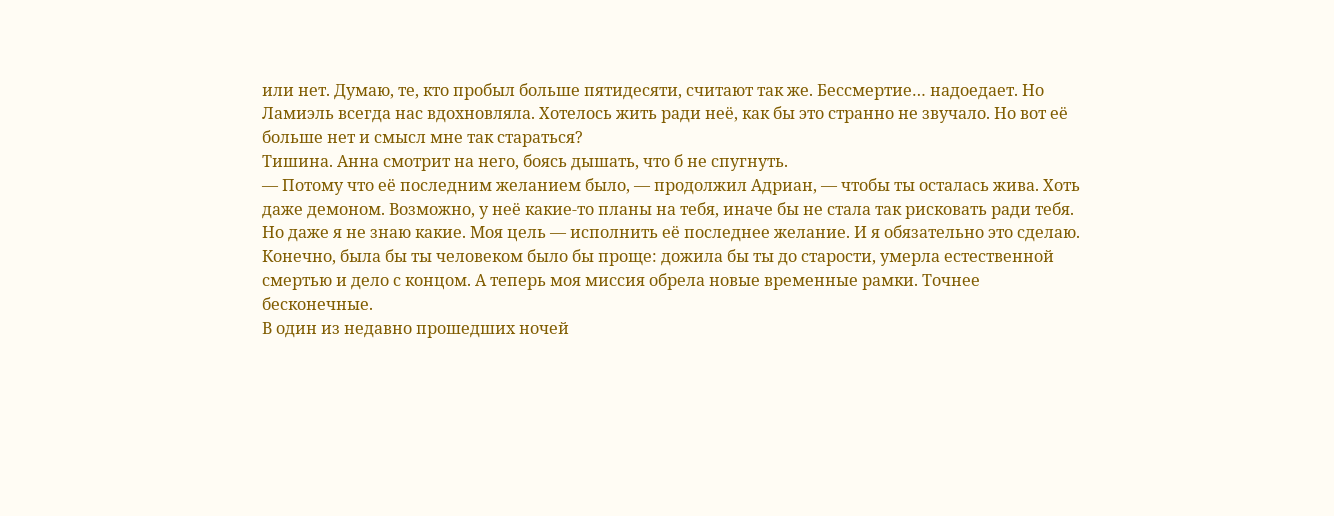или нет. Думаю, те, кто пробыл больше пятидесяти, считают так же. Бессмертие… надоедает. Но Ламиэль всегда нас вдохновляла. Хотелось жить ради неё, как бы это странно не звучало. Но вот её больше нет и смысл мне так стараться?
Тишина. Анна смотрит на него, боясь дышать, что б не спугнуть.
— Потому что её последним желанием было, — продолжил Адриан, — чтобы ты осталась жива. Хоть даже демоном. Возможно, у неё какие-то планы на тебя, иначе бы не стала так рисковать ради тебя. Но даже я не знаю какие. Моя цель — исполнить её последнее желание. И я обязательно это сделаю. Конечно, была бы ты человеком было бы проще: дожила бы ты до старости, умерла естественной смертью и дело с концом. А теперь моя миссия обрела новые временные рамки. Точнее бесконечные.
В один из недавно прошедших ночей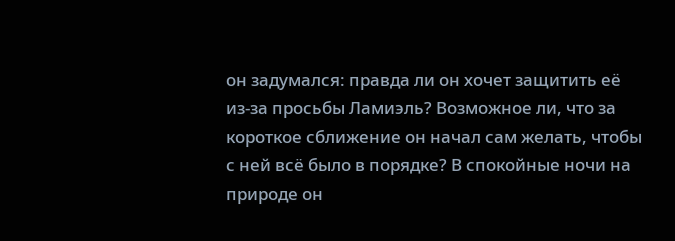он задумался: правда ли он хочет защитить её из-за просьбы Ламиэль? Возможное ли, что за короткое сближение он начал сам желать, чтобы с ней всё было в порядке? В спокойные ночи на природе он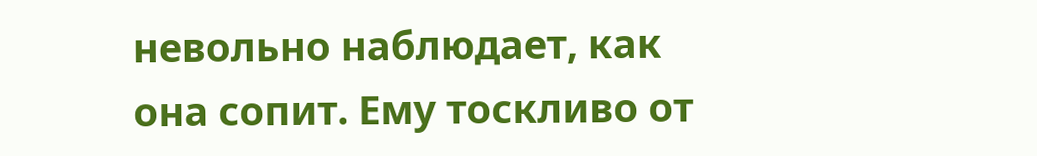невольно наблюдает, как она сопит. Ему тоскливо от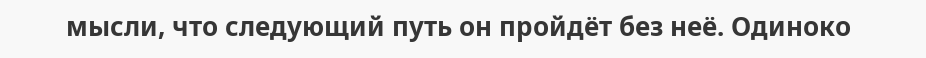мысли, что следующий путь он пройдёт без неё. Одиноко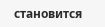становится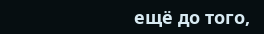ещё до того,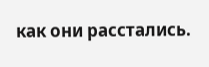как они расстались.